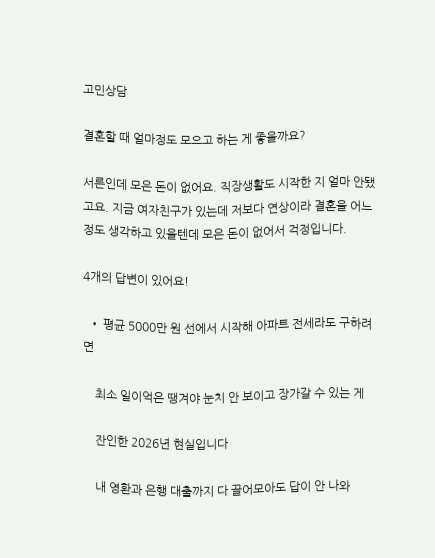고민상담

결혼할 때 얼마정도 모으고 하는 게 좋을까요?

서른인데 모은 돈이 없어요. 직장생활도 시작한 지 얼마 안됐고요. 지금 여자친구가 있는데 저보다 연상이라 결혼을 어느정도 생각하고 있을텐데 모은 돈이 없어서 걱정입니다.

4개의 답변이 있어요!

  • 평균 5000만 원 선에서 시작해 아파트 전세라도 구하려면

    최소 일이억은 땡겨야 눈치 안 보이고 장가갈 수 있는 게

    잔인한 2026년 현실입니다

    내 영환과 은행 대출까지 다 끌어모아도 답이 안 나와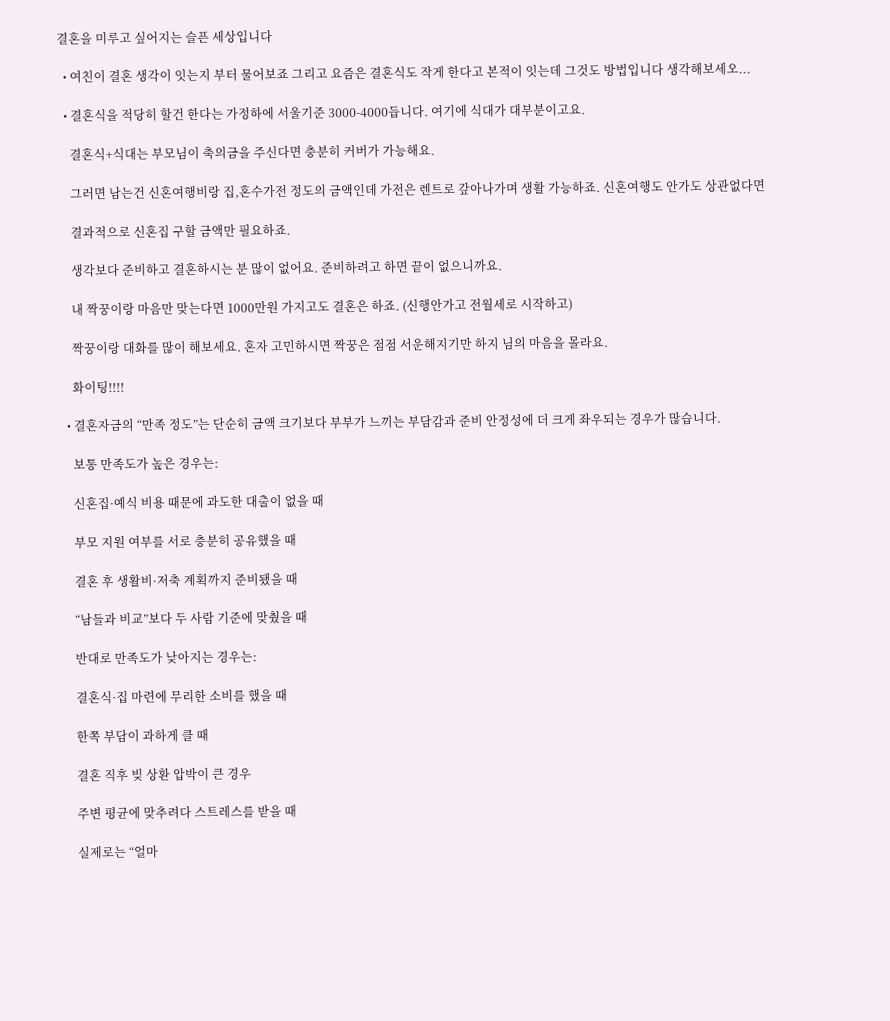결혼을 미루고 싶어지는 슬픈 세상입니다

  • 여친이 결혼 생각이 잇는지 부터 물어보죠 그리고 요즘은 결혼식도 작게 한다고 본적이 잇는데 그것도 방법입니다 생각해보세오...

  • 결혼식을 적당히 할건 한다는 가정하에 서울기준 3000-4000듭니다. 여기에 식대가 대부분이고요.

    결혼식+식대는 부모님이 축의금을 주신다면 충분히 커버가 가능해요.

    그러면 남는건 신혼여행비랑 집,혼수가전 정도의 금액인데 가전은 렌트로 갚아나가며 생활 가능하죠. 신혼여행도 안가도 상관없다면

    결과적으로 신혼집 구할 금액만 필요하죠.

    생각보다 준비하고 결혼하시는 분 많이 없어요. 준비하려고 하면 끝이 없으니까요.

    내 짝꿍이랑 마음만 맞는다면 1000만원 가지고도 결혼은 하죠. (신행안가고 전월세로 시작하고)

    짝꿍이랑 대화를 많이 해보세요. 혼자 고민하시면 짝꿍은 점점 서운해지기만 하지 님의 마음을 몰라요.

    화이팅!!!!

  • 결혼자금의 “만족 정도”는 단순히 금액 크기보다 부부가 느끼는 부담감과 준비 안정성에 더 크게 좌우되는 경우가 많습니다.

    보통 만족도가 높은 경우는:

    신혼집·예식 비용 때문에 과도한 대출이 없을 때

    부모 지원 여부를 서로 충분히 공유했을 때

    결혼 후 생활비·저축 계획까지 준비됐을 때

    “남들과 비교”보다 두 사람 기준에 맞췄을 때

    반대로 만족도가 낮아지는 경우는:

    결혼식·집 마련에 무리한 소비를 했을 때

    한쪽 부담이 과하게 클 때

    결혼 직후 빚 상환 압박이 큰 경우

    주변 평균에 맞추려다 스트레스를 받을 때

    실제로는 “얼마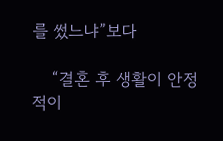를 썼느냐”보다

    “결혼 후 생활이 안정적이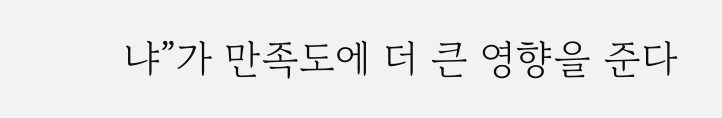냐”가 만족도에 더 큰 영향을 준다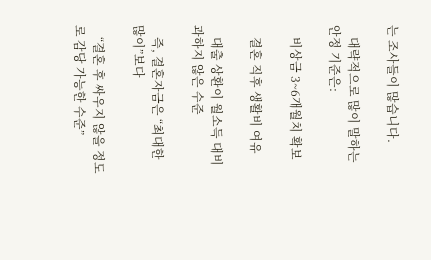는 조사들이 많습니다.

    대략적으로 많이 말하는 안정 기준은:

    비상금 3~6개월치 확보

    결혼 직후 생활비 여유

    대출 상환이 월소득 대비 과하지 않은 수준

    즉, 결혼자금은 “최대한 많이”보다

    “결혼 후 싸우지 않을 정도로 감당 가능한 수준”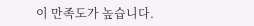이 만족도가 높습니다.